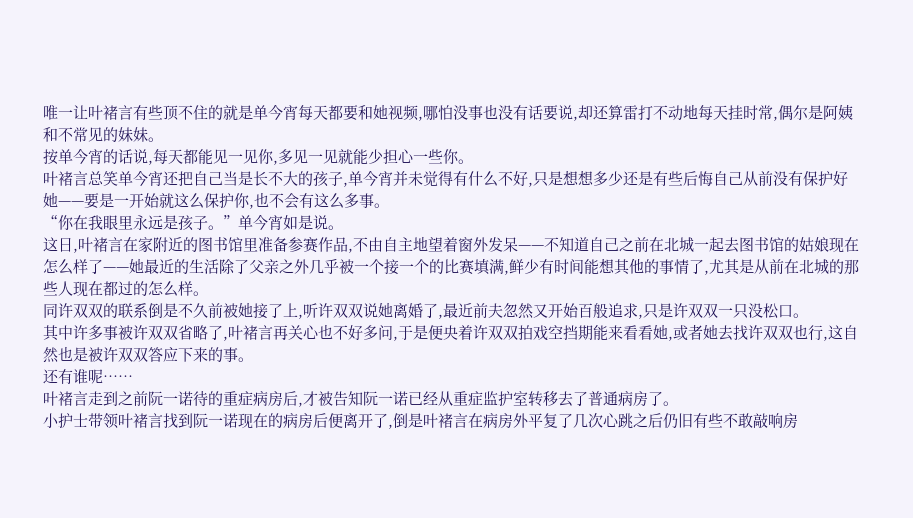唯一让叶褚言有些顶不住的就是单今宵每天都要和她视频,哪怕没事也没有话要说,却还算雷打不动地每天挂时常,偶尔是阿姨和不常见的妹妹。
按单今宵的话说,每天都能见一见你,多见一见就能少担心一些你。
叶褚言总笑单今宵还把自己当是长不大的孩子,单今宵并未觉得有什么不好,只是想想多少还是有些后悔自己从前没有保护好她——要是一开始就这么保护你,也不会有这么多事。
“你在我眼里永远是孩子。”单今宵如是说。
这日,叶褚言在家附近的图书馆里准备参赛作品,不由自主地望着窗外发呆——不知道自己之前在北城一起去图书馆的姑娘现在怎么样了——她最近的生活除了父亲之外几乎被一个接一个的比赛填满,鲜少有时间能想其他的事情了,尤其是从前在北城的那些人现在都过的怎么样。
同许双双的联系倒是不久前被她接了上,听许双双说她离婚了,最近前夫忽然又开始百般追求,只是许双双一只没松口。
其中许多事被许双双省略了,叶褚言再关心也不好多问,于是便央着许双双拍戏空挡期能来看看她,或者她去找许双双也行,这自然也是被许双双答应下来的事。
还有谁呢……
叶褚言走到之前阮一诺待的重症病房后,才被告知阮一诺已经从重症监护室转移去了普通病房了。
小护士带领叶褚言找到阮一诺现在的病房后便离开了,倒是叶褚言在病房外平复了几次心跳之后仍旧有些不敢敲响房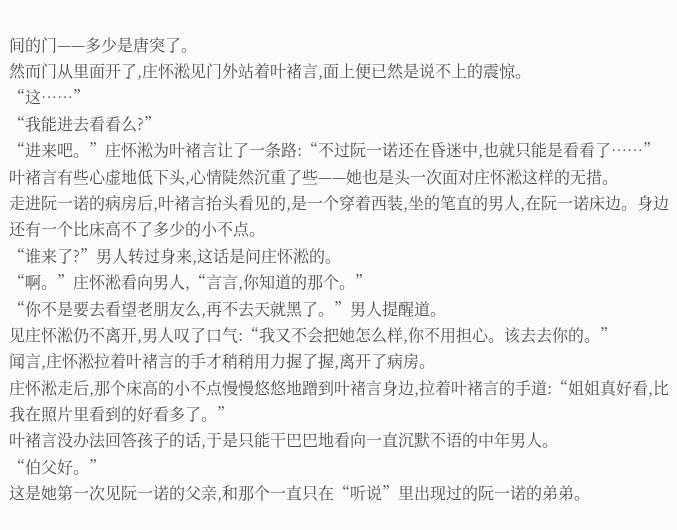间的门——多少是唐突了。
然而门从里面开了,庄怀淞见门外站着叶褚言,面上便已然是说不上的震惊。
“这……”
“我能进去看看么?”
“进来吧。”庄怀淞为叶褚言让了一条路:“不过阮一诺还在昏迷中,也就只能是看看了……”
叶褚言有些心虚地低下头,心情陡然沉重了些——她也是头一次面对庄怀淞这样的无措。
走进阮一诺的病房后,叶褚言抬头看见的,是一个穿着西装,坐的笔直的男人,在阮一诺床边。身边还有一个比床高不了多少的小不点。
“谁来了?”男人转过身来,这话是问庄怀淞的。
“啊。”庄怀淞看向男人,“言言,你知道的那个。”
“你不是要去看望老朋友么,再不去天就黑了。”男人提醒道。
见庄怀淞仍不离开,男人叹了口气:“我又不会把她怎么样,你不用担心。该去去你的。”
闻言,庄怀淞拉着叶褚言的手才稍稍用力握了握,离开了病房。
庄怀淞走后,那个床高的小不点慢慢悠悠地蹭到叶褚言身边,拉着叶褚言的手道:“姐姐真好看,比我在照片里看到的好看多了。”
叶褚言没办法回答孩子的话,于是只能干巴巴地看向一直沉默不语的中年男人。
“伯父好。”
这是她第一次见阮一诺的父亲,和那个一直只在“听说”里出现过的阮一诺的弟弟。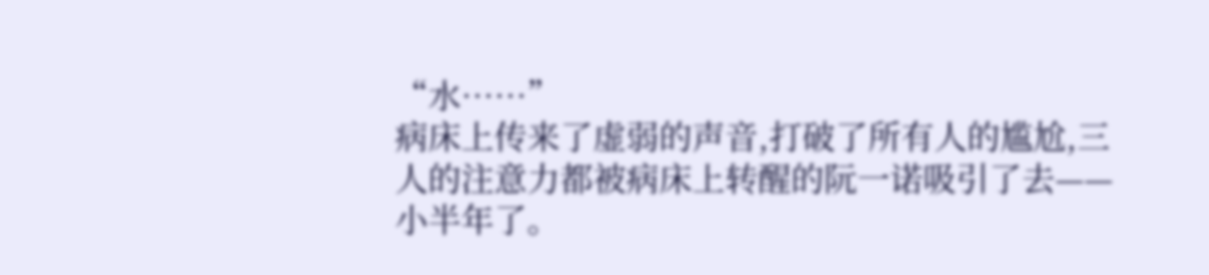“水……”
病床上传来了虚弱的声音,打破了所有人的尴尬,三人的注意力都被病床上转醒的阮一诺吸引了去——
小半年了。